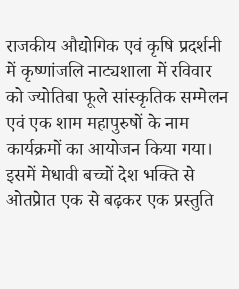राजकीय औद्योगिक एवं कृषि प्रदर्शनी में कृष्णांजलि नाट्यशाला में रविवार को ज्योतिबा फूले सांस्कृतिक सम्मेलन एवं एक शाम महापुरुषों के नाम कार्यक्रमों का आयोजन किया गया। इसमें मेधावी बच्चों देश भक्ति से ओतप्रेात एक से बढ़कर एक प्रस्तुति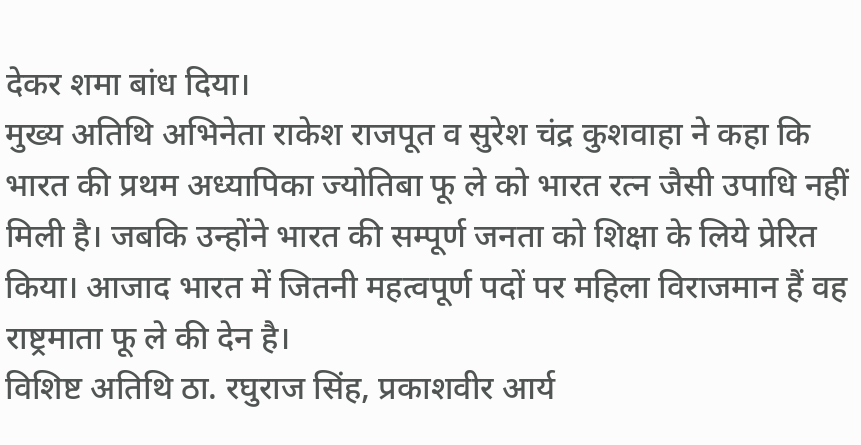देकर शमा बांध दिया।
मुख्य अतिथि अभिनेता राकेश राजपूत व सुरेश चंद्र कुशवाहा ने कहा कि भारत की प्रथम अध्यापिका ज्योतिबा फू ले को भारत रत्न जैसी उपाधि नहीं मिली है। जबकि उन्होंने भारत की सम्पूर्ण जनता को शिक्षा के लिये प्रेरित किया। आजाद भारत में जितनी महत्वपूर्ण पदों पर महिला विराजमान हैं वह राष्ट्रमाता फू ले की देन है।
विशिष्ट अतिथि ठा. रघुराज सिंह, प्रकाशवीर आर्य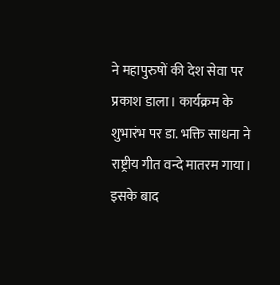ने महापुरुषों की देश सेवा पर प्रकाश डाला। कार्यक्रम के शुभारंभ पर डा. भक्ति साधना ने राष्ट्रीय गीत वन्दे मातरम गाया। इसके बाद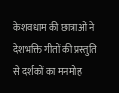केशवधाम की छात्राओं ने देशभक्ति गीतों की प्रस्तुति से दर्शकों का मनमोह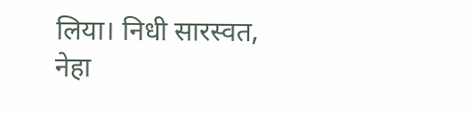लिया। निधी सारस्वत, नेहा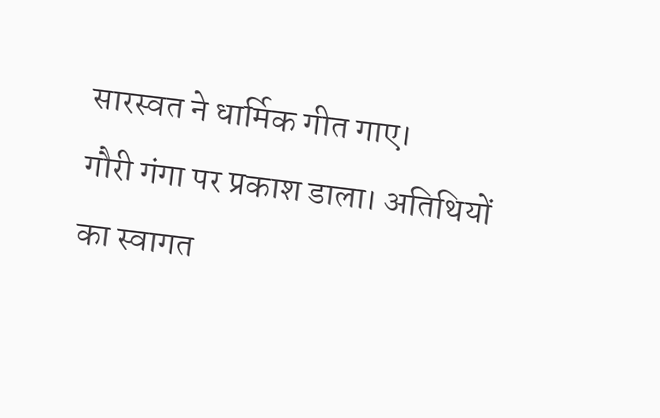सारस्वत ने धार्मिक गीत गाए।
गौरी गंगा पर प्रकाश डाला। अतिथियों का स्वागत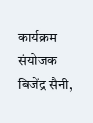कार्यक्रम संयोजक बिजेंद्र सैनी,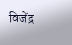विजेंद्र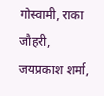गोस्वामी, राका जौहरी, जयप्रकाश शर्मा,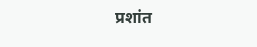प्रशांत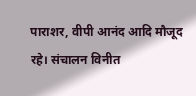पाराशर, वीपी आनंद आदि मौजूद रहे। संचालन विनीत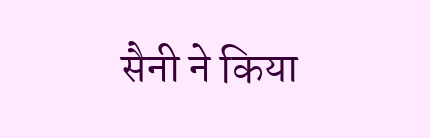सैनी ने किया